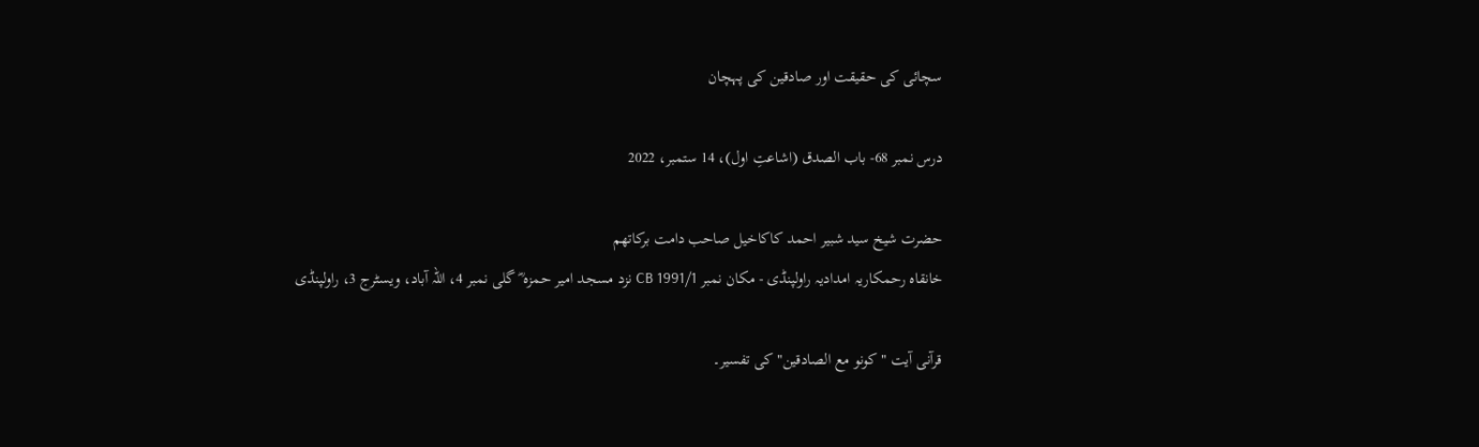سچائی کی حقیقت اور صادقین کی پہچان

درس نمبر 68- باب الصدق (اشاعتِ اول)، 14 ستمبر، 2022

حضرت شیخ سید شبیر احمد کاکاخیل صاحب دامت برکاتھم
خانقاہ رحمکاریہ امدادیہ راولپنڈی - مکان نمبر CB 1991/1 نزد مسجد امیر حمزہ ؓ گلی نمبر 4، اللہ آباد، ویسٹرج 3، راولپنڈی

قرآنی آیت "کونو مع الصادقین" کی تفسیر۔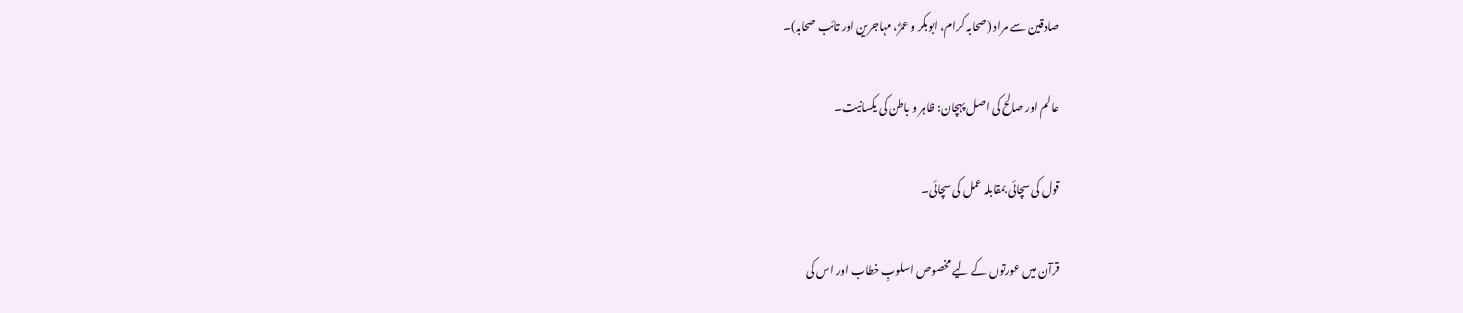صادقین سے مراد (صحابہ کرام، ابوبکر و عمرؓ، مہاجرین اور تائب صحابہ)۔

عالم اور صالح کی اصل پہچان: ظاہر و باطن کی یکسانیت۔

قول کی سچائی بمقابلہ عمل کی سچائی۔

قرآن میں عورتوں کے لیے مخصوص اسلوبِ خطاب اور اس کی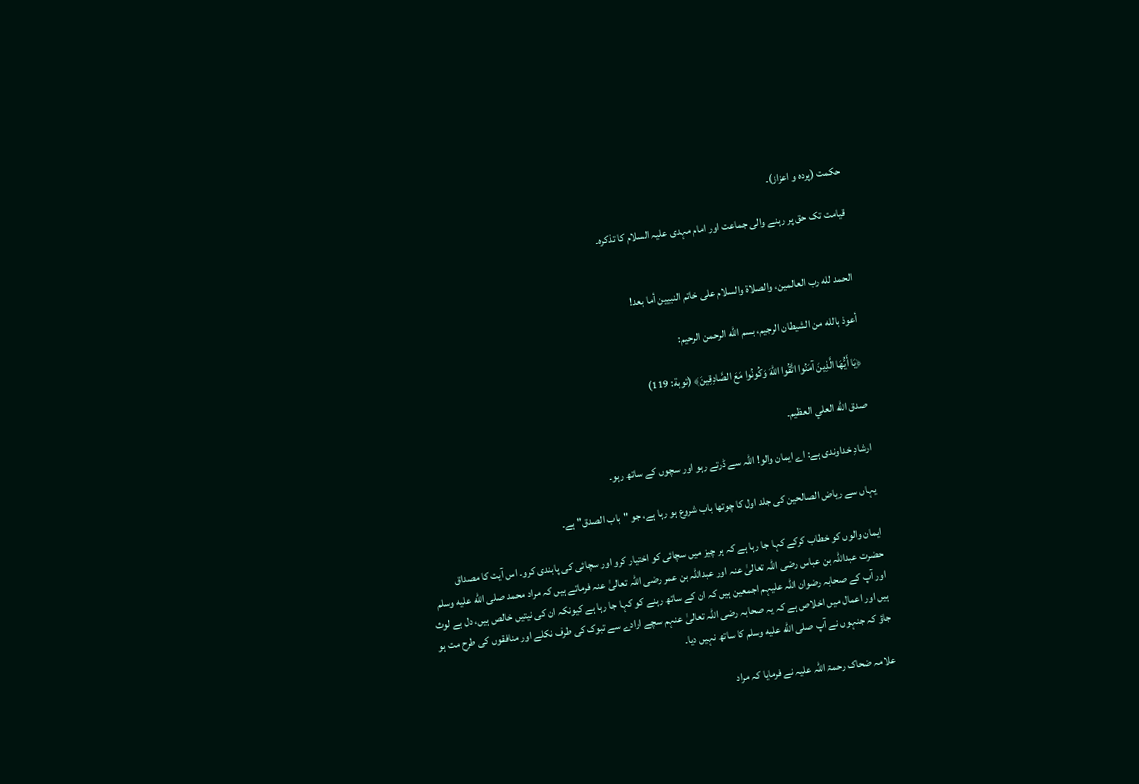حکمت (پردہ و اعزاز)۔

قیامت تک حق پر رہنے والی جماعت اور امام مہدی علیہ السلام کا تذکرہ۔


الحمد لله رب العالمين، والصلاة والسلام على خاتم النبيين أما بعد!

أعوذ بالله من الشيطان الرجيم، بسم الله الرحمن الرحيم:

﴿يَا أَيُّهَا الَّذِينَ آمَنُوا اتَّقُوا اللّٰهَ وَكُونُوا مَعَ الصَّادِقِينَ﴾ (توبة: 119)

صدق الله العلي العظيم۔

ارشادِ خداوندی ہے: اے ایمان والو! اللہ سے ڈرتے رہو اور سچوں کے ساتھ رہو۔

یہاں سے ریاض الصالحین کی جلد اول کا چوتھا باب شروع ہو رہا ہے، جو "باب الصدق" ہے۔

ایمان والوں کو خطاب کرکے کہا جا رہا ہے کہ ہر چیز میں سچائی کو اختیار کرو اور سچائی کی پابندی کرو۔ اس آیت کا مصداق حضرت عبداللہ بن عباس رضی اللہ تعالیٰ عنہ اور عبداللہ بن عمر رضی اللہ تعالیٰ عنہ فرماتے ہیں کہ مراد محمد صلى الله عليه وسلم اور آپ کے صحابہ رضوان اللہ علیہم اجمعین ہیں کہ ان کے ساتھ رہنے کو کہا جا رہا ہے کیونکہ ان کی نیتیں خالص ہیں، دل بے لوث ہیں اور اعمال میں اخلاص ہے کہ یہ صحابہ رضی اللہ تعالیٰ عنہم سچے ارادے سے تبوک کی طرف نکلے اور منافقوں کی طرح مت ہو جاؤ کہ جنہوں نے آپ صلى الله عليه وسلم کا ساتھ نہیں دیا۔

علامہ ضحاک رحمۃ اللہ علیہ نے فرمایا کہ مراد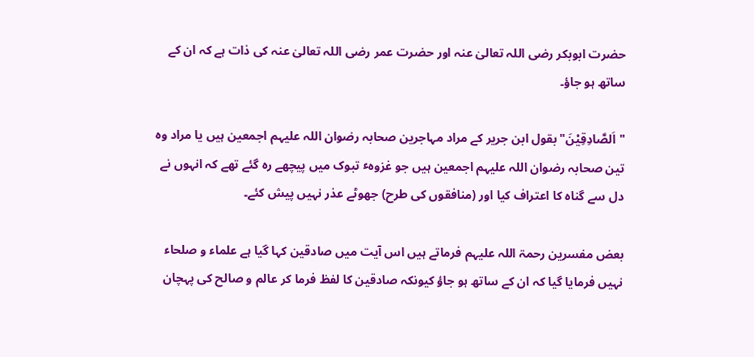حضرت ابوبکر رضی اللہ تعالیٰ عنہ اور حضرت عمر رضی اللہ تعالیٰ عنہ کی ذات ہے کہ ان کے ساتھ ہو جاؤ۔

"اَلصَّادِقِیْنَ" بقول ابن جریر کے مراد مہاجرین صحابہ رضوان اللہ علیہم اجمعین ہیں یا مراد وہ تین صحابہ رضوان اللہ علیہم اجمعین ہیں جو غزوہٴ تبوک میں پیچھے رہ گئے تھے کہ انہوں نے دل سے گناہ کا اعتراف کیا اور (منافقوں کی طرح) جھوٹے عذر نہیں پیش کئے۔

بعض مفسرین رحمۃ اللہ علیہم فرماتے ہیں اس آیت میں صادقین کہا گیا ہے علماء و صلحاء نہیں فرمایا گیا کہ ان کے ساتھ ہو جاؤ کیونکہ صادقین کا لفظ فرما کر عالم و صالح کی پہچان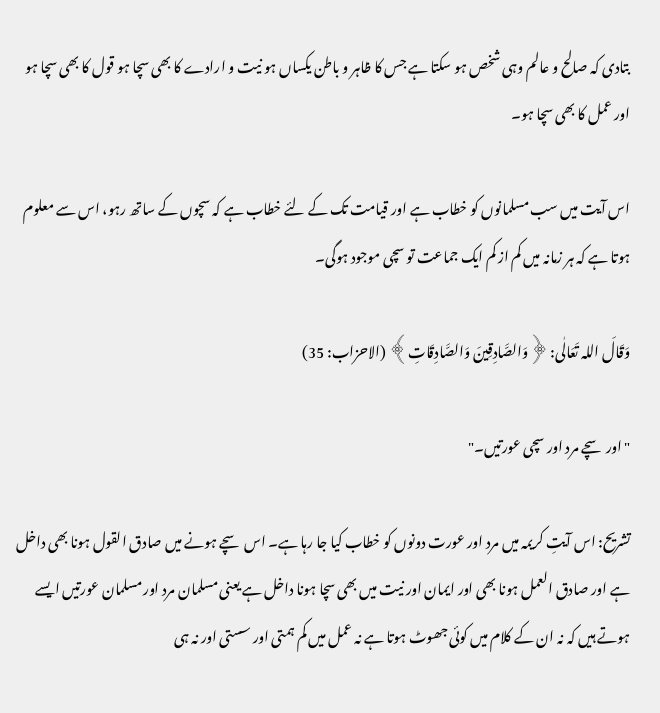بتادی کہ صالح و عالم وہی شخص ہو سکتا ہے جس کا ظاہر و باطن یکساں ہو نیت و ارادے کا بھی سچا ہو قول کا بھی سچا ہو اور عمل کا بھی سچا ہو۔

اس آیت میں سب مسلمانوں کو خطاب ہے اور قیامت تک کے لئے خطاب ہے کہ سچوں کے ساتھ رہو، اس سے معلوم ہوتا ہے کہ ہر زمانہ میں کم از کم ایک جماعت تو سچی موجود ہوگی۔

وَقَالَ اللہ تَعَالٰی: ﴿وَالصَّادِقِينَ وَالصَّادِقَاتِ﴾ (الاحزاب: 35)

"اور سچے مرد اور سچی عورتیں۔"

تشریح: اس آیتِ کریمہ میں مرد اور عورت دونوں کو خطاب کیا جا رہا ہے۔ اس سچے ہونے میں صادق القول ہونا بھی داخل ہے اور صادق العمل ہونا بھی اور ایمان اور نیت میں بھی سچا ہونا داخل ہے یعنی مسلمان مرد اور مسلمان عورتیں ایسے ہوتے ہیں کہ نہ ان کے کلام میں کوئی جھوٹ ہوتا ہے نہ عمل میں کم ہمتی اور سستی اور نہ ہی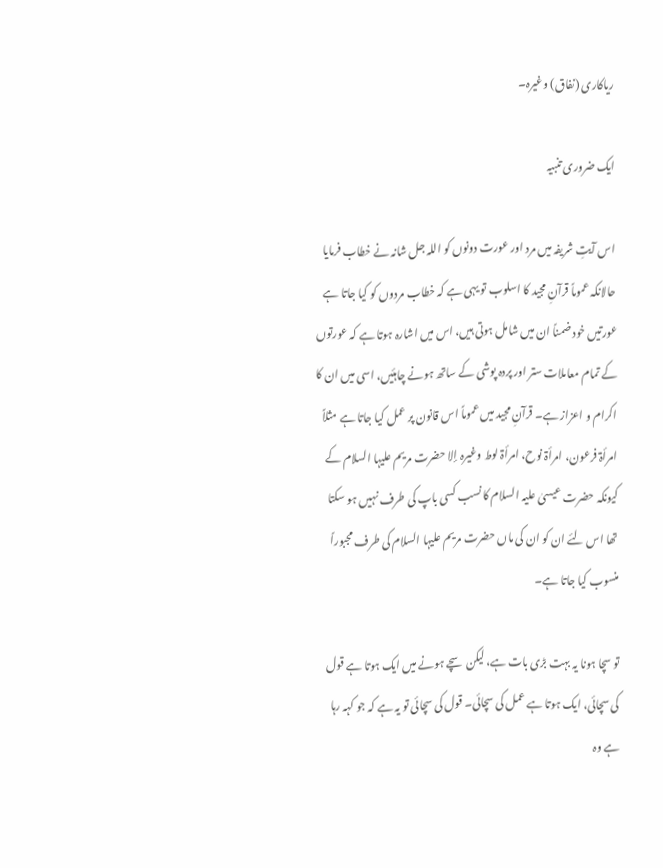ریاکاری (نفاق) وغیرہ۔

ایک ضروری تنبیہ

اس آیتِ شریفہ میں مرد اور عورت دونوں کو اللہ جل شانہ نے خطاب فرمایا حالانکہ عموماً قرآنِ مجید کا اسلوب تو یہی ہے کہ خطاب مردوں کو کیا جاتا ہے عورتیں خود ضمناً ان میں شامل ہوتی ہیں، اس میں اشارہ ہوتا ہے کہ عورتوں کے تمام معاملات ستر اور پردہ پوشی کے ساتھ ہونے چاہئیں، اسی میں ان کا اکرام و اعزاز ہے۔ قرآنِ مجید میں عموماً اس قانون پر عمل کیا جاتا ہے مثلاً امرأۃ فرعون، امرأۃ نوح، امرأۃ لوط وغیرہ إلا حضرت مریم علیہا السلام کے کیونکہ حضرت عیسیٰ علیہ السلام کا نسب کسی باپ کی طرف نہیں ہو سکتا تھا اس لئے ان کو ان کی ماں حضرت مریم علیہا السلام کی طرف مجبوراً منسوب کیا جاتا ہے۔

تو سچا ہونا یہ بہت بڑی بات ہے، لیکن سچے ہونے میں ایک ہوتا ہے قول کی سچائی، ایک ہوتا ہے عمل کی سچائی۔ قول کی سچائی تو یہ ہے کہ جو کہہ رہا ہے وہ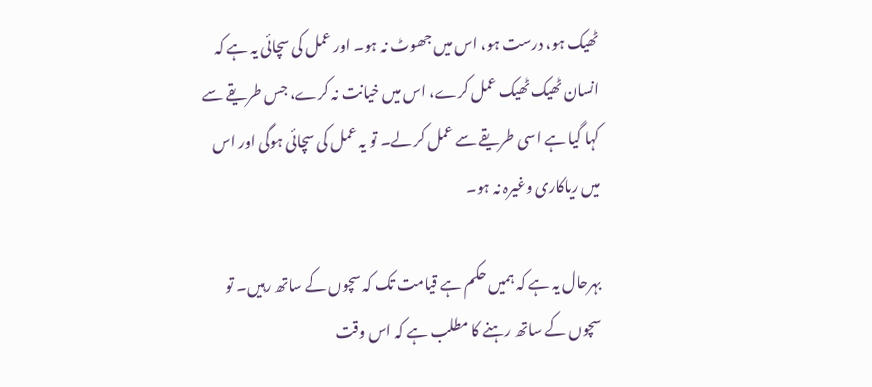ٹھیک ہو، درست ہو، اس میں جھوٹ نہ ہو۔ اور عمل کی سچائی یہ ہے کہ انسان ٹھیک ٹھیک عمل کرے، اس میں خیانت نہ کرے، جس طریقے سے کہا گیا ہے اسی طریقے سے عمل کر لے۔ تو یہ عمل کی سچائی ہوگی اور اس میں ریاکاری وغیرہ نہ ہو۔

بہرحال یہ ہے کہ ہمیں حکم ہے قیامت تک کہ سچوں کے ساتھ رہیں۔ تو سچوں کے ساتھ رہنے کا مطلب ہے کہ اس وقت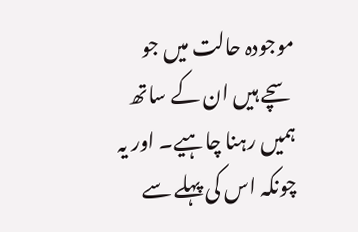موجودہ حالت میں جو سچے ہیں ان کے ساتھ ہمیں رہنا چاہیے۔ اور یہ چونکہ اس کی پہلے سے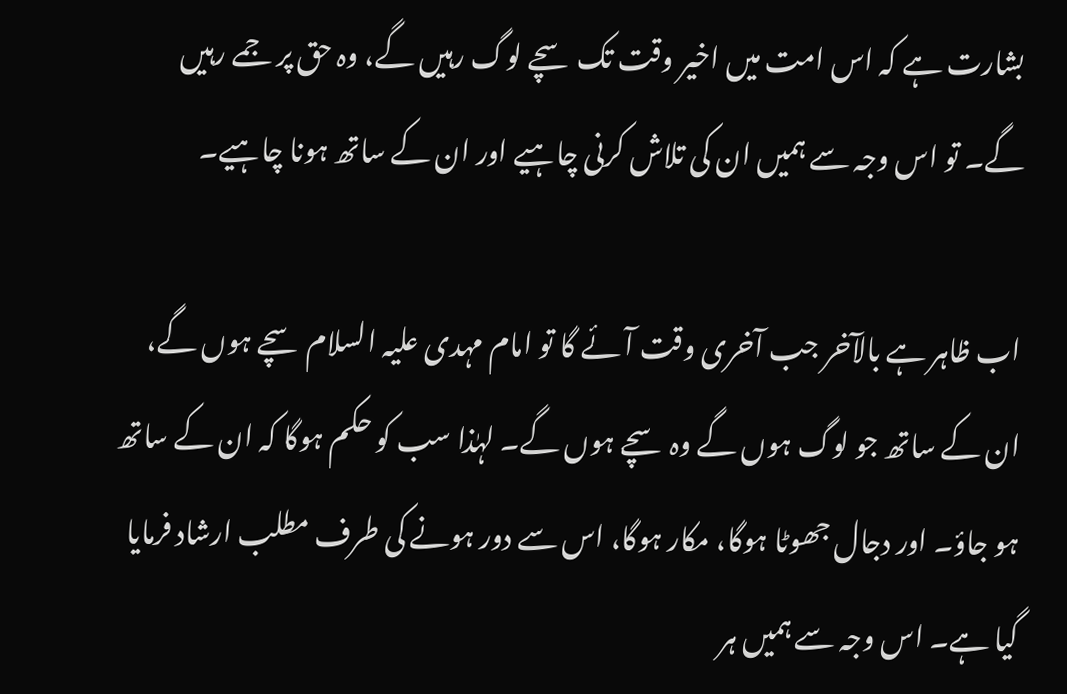بشارت ہے کہ اس امت میں اخیر وقت تک سچے لوگ رہیں گے، وہ حق پر جمے رہیں گے۔ تو اس وجہ سے ہمیں ان کی تلاش کرنی چاہیے اور ان کے ساتھ ہونا چاہیے۔

اب ظاہر ہے بالآخر جب آخری وقت آئے گا تو امام مہدی علیہ السلام سچے ہوں گے، ان کے ساتھ جو لوگ ہوں گے وہ سچے ہوں گے۔ لہٰذا سب کو حکم ہوگا کہ ان کے ساتھ ہو جاؤ۔ اور دجال جھوٹا ہوگا، مکار ہوگا، اس سے دور ہونے کی طرف مطلب ارشاد فرمایا گیا ہے۔ اس وجہ سے ہمیں ہر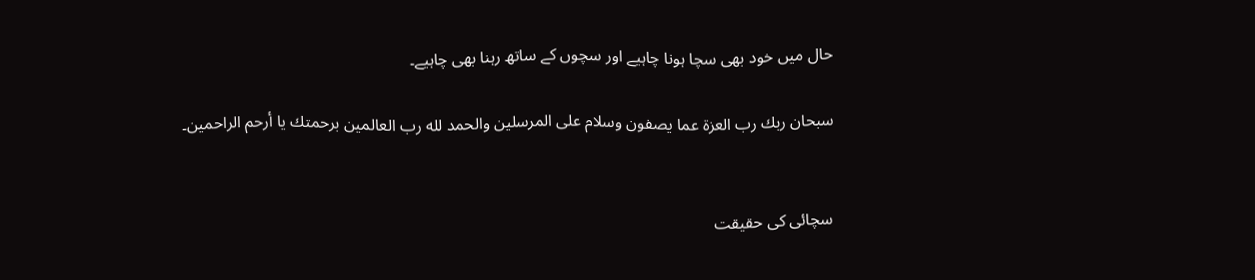حال میں خود بھی سچا ہونا چاہیے اور سچوں کے ساتھ رہنا بھی چاہیے۔

سبحان ربك رب العزة عما يصفون وسلام على المرسلين والحمد لله رب العالمين برحمتك يا أرحم الراحمين۔


سچائی کی حقیقت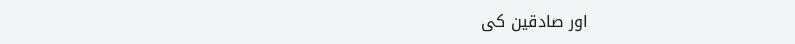اور صادقین کی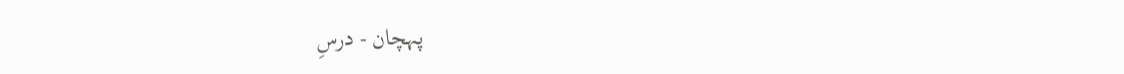پہچان - درسِ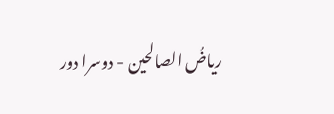ریاضُ الصالحین - دوسرا دور